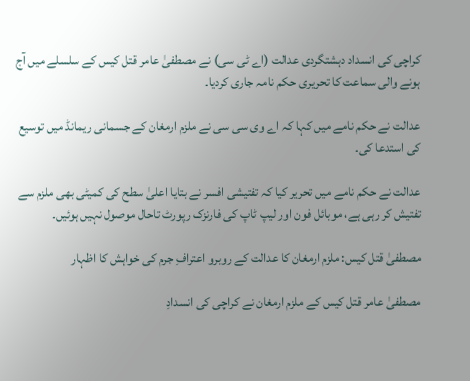کراچی کی انسداد دہشتگردی عدالت (اے ٹی سی) نے مصطفیٰ عامر قتل کیس کے سلسلے میں آج ہونے والی سماعت کا تحریری حکم نامہ جاری کردیا۔

عدالت نے حکم نامے میں کہا کہ اے وی سی سی نے ملزم ارمغان کے جسمانی ریمانڈ میں توسیع کی استدعا کی۔

عدالت نے حکم نامے میں تحریر کیا کہ تفتیشی افسر نے بتایا اعلیٰ سطح کی کمیٹی بھی ملزم سے تفتیش کر رہی ہے، موبائل فون اور لیپ ٹاپ کی فارنزک رپورٹ تاحال موصول نہیں ہوئیں۔

مصطفیٰ قتل کیس: ملزم ارمغان کا عدالت کے روبرو اعترافِ جرم کی خواہش کا اظہار

مصطفیٰ عامر قتل کیس کے ملزم ارمغان نے کراچی کی انسدادِ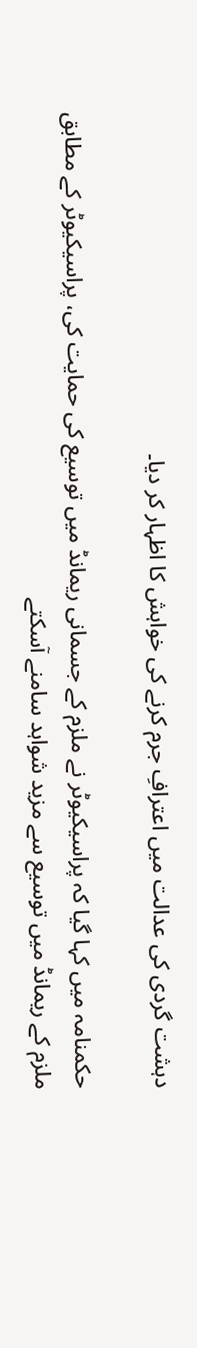دہشت گردی کی عدالت میں اعترافِ جرم کرنے کی خواہش کا اظہار کر دیا۔

حکمنامہ میں کہا گیا کہ پراسیکیوٹر نے ملزم کے جسمانی ریمانڈ میں توسیع کی حمایت کی، پراسیکیوٹر کے مطابق ملزم کے ریمانڈ میں توسیع سے مزید شواہد سامنے آسکتے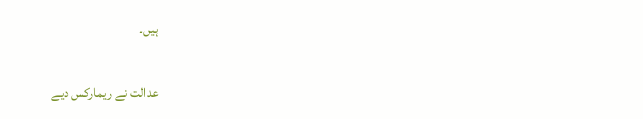ہیں۔

عدالت نے ریمارکس دیے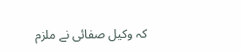کہ وکیل صفائی نے ملزم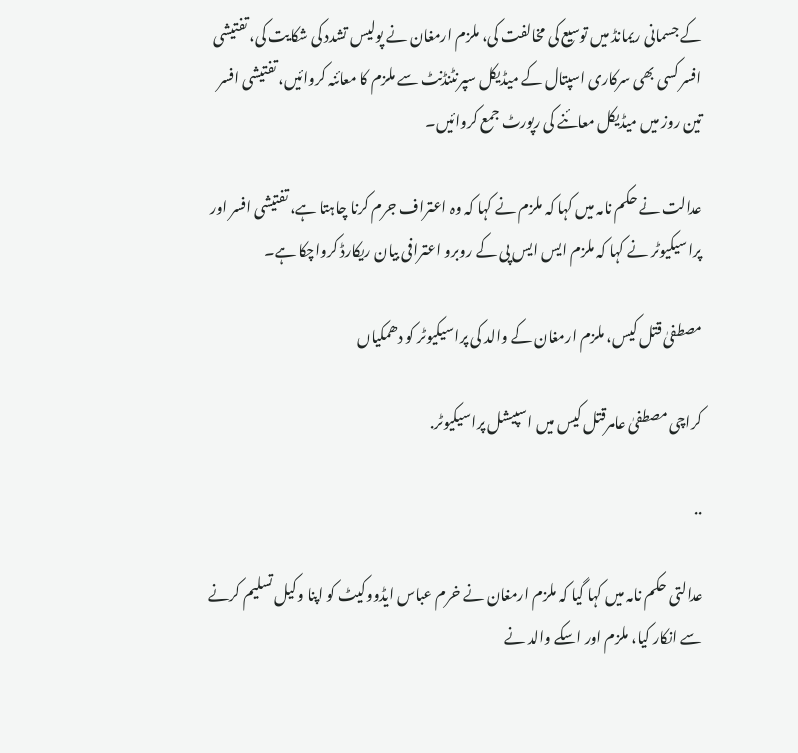کے جسمانی ریمانڈ میں توسیع کی مخالفت کی، ملزم ارمغان نے پولیس تشدد کی شکایت کی، تفتیشی افسر کسی بھی سرکاری اسپتال کے میڈیکل سپرنٹنڈنٹ سے ملزم کا معائنہ کروائیں، تفتیشی افسر تین روز میں میڈیکل معائنے کی رپورٹ جمع کروائیں۔

عدالت نے حکم نامہ میں کہا کہ ملزم نے کہا کہ وہ اعتراف جرم کرنا چاہتا ہے، تفتیشی افسر اور پراسیکیوٹر نے کہا کہ ملزم ایس ایس پی کے روبرو اعترافی بیان ریکارڈ کرواچکا ہے۔

مصطفیٰ قتل کیس، ملزم ارمغان کے والد کی پراسیکیوٹر کو دھمکیاں

کراچی مصطفیٰ عامرقتل کیس میں اسپیشل پراسیکیوٹر.

..

عدالتی حکم نامہ میں کہا گیا کہ ملزم ارمغان نے خرم عباس ایڈووکیٹ کو اپنا وکیل تسلیم کرنے سے انکار کیا، ملزم اور اسکے والد نے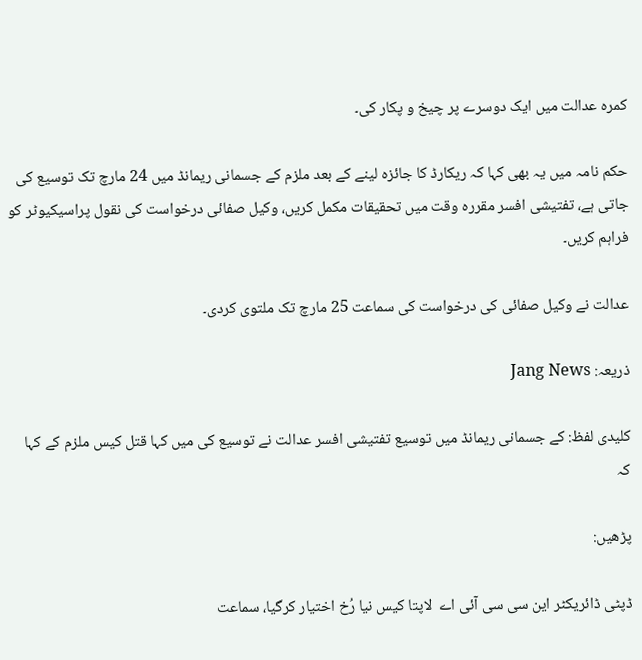کمرہ عدالت میں ایک دوسرے پر چیخ و پکار کی۔

حکم نامہ میں یہ بھی کہا کہ ریکارڈ کا جائزہ لینے کے بعد ملزم کے جسمانی ریمانڈ میں 24 مارچ تک توسیع کی جاتی ہے، تفتیشی افسر مقررہ وقت میں تحقیقات مکمل کریں، وکیل صفائی درخواست کی نقول پراسیکیوٹر کو فراہم کریں۔

عدالت نے وکیل صفائی کی درخواست کی سماعت 25 مارچ تک ملتوی کردی۔

ذریعہ: Jang News

کلیدی لفظ: کے جسمانی ریمانڈ میں توسیع تفتیشی افسر عدالت نے توسیع کی میں کہا قتل کیس ملزم کے کہا کہ

پڑھیں:

ڈپٹی ڈائریکٹر این سی سی آئی اے  لاپتا کیس نیا رُخ اختیار کرگیا، سماعت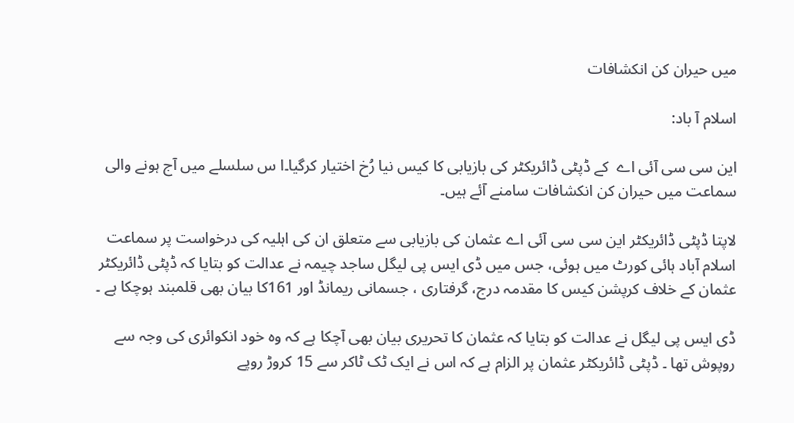میں حیران کن انکشافات

اسلام آ باد:

این سی سی آئی اے  کے ڈپٹی ڈائریکٹر کی بازیابی کا کیس نیا رُخ اختیار کرگیا۔ا س سلسلے میں آج ہونے والی سماعت میں حیران کن انکشافات سامنے آئے ہیں۔

لاپتا ڈپٹی ڈائریکٹر این سی سی آئی اے عثمان کی بازیابی سے متعلق ان کی اہلیہ کی درخواست پر سماعت اسلام آباد ہائی کورٹ میں ہوئی، جس میں ڈی ایس پی لیگل ساجد چیمہ نے عدالت کو بتایا کہ ڈپٹی ڈائریکٹر عثمان کے خلاف کرپشن کیس کا مقدمہ درج، گرفتاری ، جسمانی ریمانڈ اور 161کا بیان بھی قلمبند ہوچکا ہے ۔

ڈی ایس پی لیگل نے عدالت کو بتایا کہ عثمان کا تحریری بیان بھی آچکا ہے کہ وہ خود انکوائری کی وجہ سے روپوش تھا ۔ ڈپٹی ڈائریکٹر عثمان پر الزام ہے کہ اس نے ایک ٹک ٹاکر سے 15 کروڑ روپے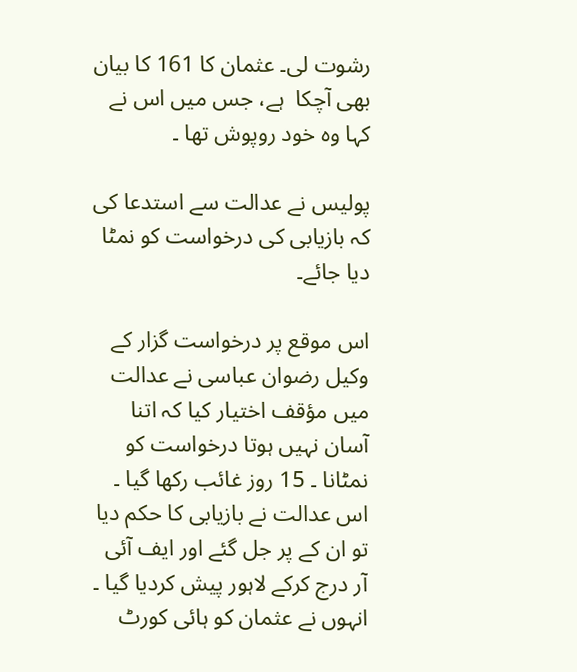رشوت لی۔ عثمان کا 161 کا بیان بھی آچکا  ہے، جس میں اس نے کہا وہ خود روپوش تھا ۔

پولیس نے عدالت سے استدعا کی کہ بازیابی کی درخواست کو نمٹا دیا جائے۔

اس موقع پر درخواست گزار کے وکیل رضوان عباسی نے عدالت میں مؤقف اختیار کیا کہ اتنا آسان نہیں ہوتا درخواست کو نمٹانا ۔ 15 روز غائب رکھا گیا ۔ اس عدالت نے بازیابی کا حکم دیا تو ان کے پر جل گئے اور ایف آئی آر درج کرکے لاہور پیش کردیا گیا ۔ انہوں نے عثمان کو ہائی کورٹ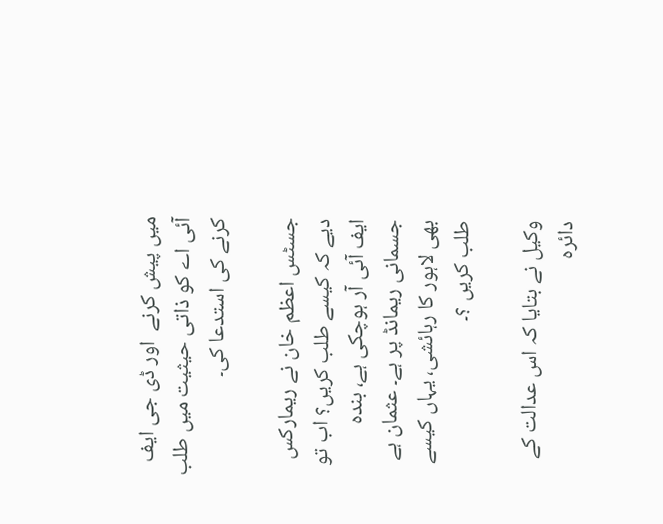میں پیش کرنے  اور ڈی جی ایف آئی اے کو ذاتی حیثیت میں طلب کرنے کی استدعا کی۔

جسٹس اعظم خان نے ریمارکس دیے کہ کیسے طلب کریں؟ اب تو ایف آئی آر ہوچکی ہے، بندہ جسمانی ریمانڈ پر ہے۔ عثمان ہے بھی لاہور کا رہائشی، یہاں کیسے طلب کریں ؟۔

وکیل نے بتایا کہ اس عدالت کے دائرہ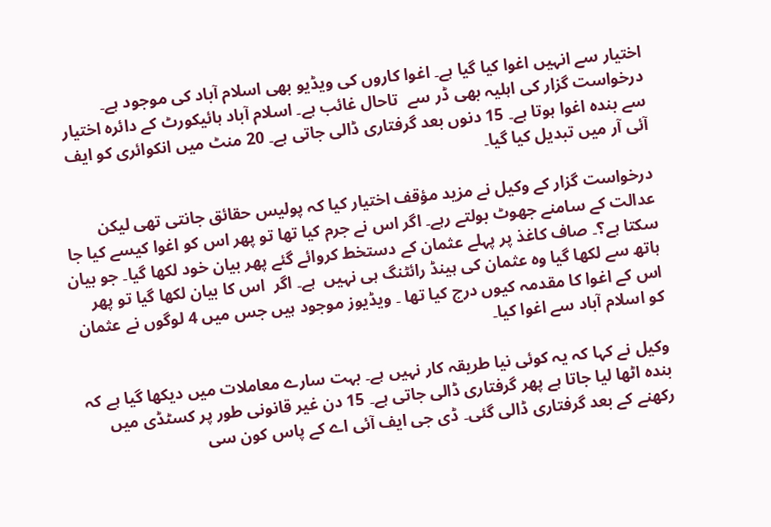اختیار سے انہیں اغوا کیا گیا ہے۔ اغوا کاروں کی ویڈیو بھی اسلام آباد کی موجود ہے۔ درخواست گزار کی اہلیہ بھی ڈر سے  تاحال غائب ہے۔ اسلام آباد ہائیکورٹ کے دائرہ اختیار سے بندہ اغوا ہوتا ہے۔ 15 دنوں بعد گرفتاری ڈالی جاتی ہے۔ 20 منٹ میں انکوائری کو ایف آئی آر میں تبدیل کیا گیا۔

درخواست گزار کے وکیل نے مزید مؤقف اختیار کیا کہ پولیس حقائق جانتی تھی لیکن عدالت کے سامنے جھوٹ بولتے رہے۔ اگر اس نے جرم کیا تھا تو پھر اس کو اغوا کیسے کیا جا سکتا ہے؟۔ صاف کاغذ پر پہلے عثمان کے دستخط کروائے گئے پھر بیان خود لکھا گیا۔ جو بیان ہاتھ سے لکھا گیا وہ عثمان کی ہینڈ رائٹنگ ہی نہیں  ہے۔ اگر  اس کا بیان لکھا گیا تو پھر اس کے اغوا کا مقدمہ کیوں درج کیا تھا ۔ ویڈیوز موجود ہیں جس میں 4 لوگوں نے عثمان کو اسلام آباد سے اغوا کیا۔

وکیل نے کہا کہ یہ کوئی نیا طریقہ کار نہیں ہے۔ بہت سارے معاملات میں دیکھا گیا ہے کہ بندہ اٹھا لیا جاتا ہے پھر گرفتاری ڈالی جاتی ہے۔ 15 دن غیر قانونی طور پر کسٹڈی میں رکھنے کے بعد گرفتاری ڈالی گئی۔ ڈی جی ایف آئی اے کے پاس کون سی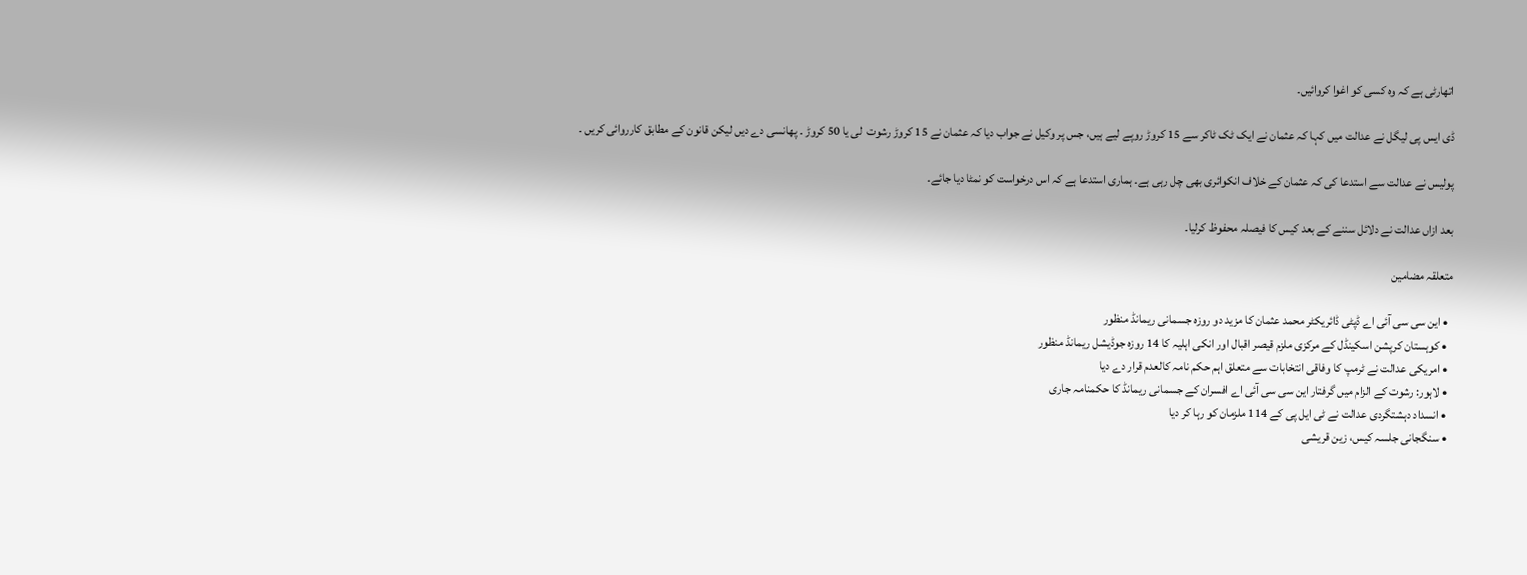اتھارٹی ہے کہ وہ کسی کو اغوا کروائیں۔

ڈی ایس پی لیگل نے عدالت میں کہا کہ عثمان نے ایک ٹک ٹاکر سے 15 کروڑ روپے لیے ہیں، جس پر وکیل نے جواب دیا کہ عثمان نے 15 کروڑ رشوت  لی یا 50 کروڑ ۔ پھانسی دے دیں لیکن قانون کے مطابق کارروائی کریں ۔

پولیس نے عدالت سے استدعا کی کہ عثمان کے خلاف انکوائری بھی چل رہی ہے۔ ہماری استدعا ہے کہ اس درخواست کو نمٹا دیا جائے۔

بعد ازاں عدالت نے دلائل سننے کے بعد کیس کا فیصلہ محفوظ کرلیا۔

متعلقہ مضامین

  • این سی سی آئی اے ڈپٹی ڈائریکٹر محمد عثمان کا مزید دو روزہ جسمانی ریمانڈ منظور
  • کوہستان کرپشن اسکینڈل کے مرکزی ملزم قیصر اقبال اور انکی اہلیہ کا 14 روزہ جوڈیشل ریمانڈ منظور
  • امریکی عدالت نے ٹرمپ کا وفاقی انتخابات سے متعلق اہم حکم نامہ کالعدم قرار دے دیا
  • لاہور: رشوت کے الزام میں گرفتار این سی سی آئی اے افسران کے جسمانی ریمانڈ کا حکمنامہ جاری
  • انسداد دہشتگردی عدالت نے ٹی ایل پی کے 114 ملزمان کو رہا کر دیا
  • سنگجانی جلسہ کیس، زین قریشی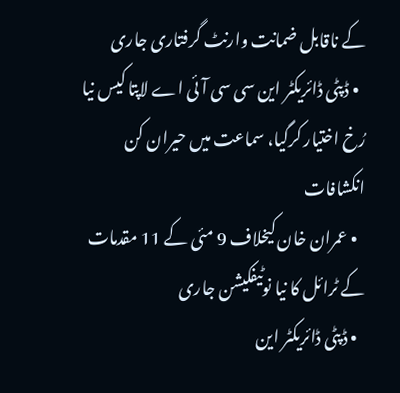کے ناقابل ضمانت وارنٹ گرفتاری جاری
  • ڈپٹی ڈائریکٹر این سی سی آئی اے لاپتا کیس نیا رُخ اختیار کرگیا، سماعت میں حیران کن انکشافات
  • عمران خان کیخلاف 9 مئی کے 11 مقدمات کے ٹرائل کا نیا نوٹیفکیشن جاری
  • ڈپٹی ڈائریکٹر این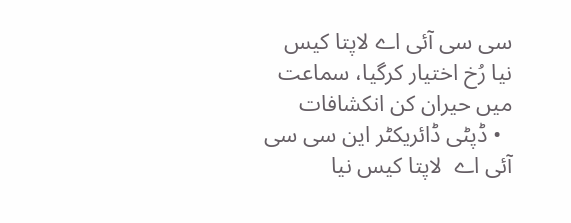سی سی آئی اے لاپتا کیس نیا رُخ اختیار کرگیا، سماعت میں حیران کن انکشافات
  • ڈپٹی ڈائریکٹر این سی سی آئی اے  لاپتا کیس نیا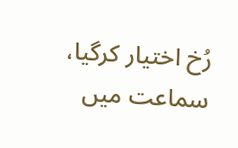رُخ اختیار کرگیا، سماعت میں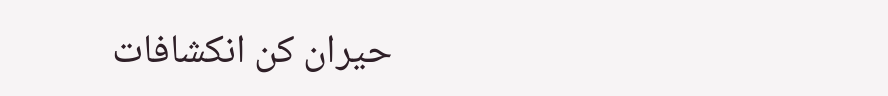حیران کن انکشافات